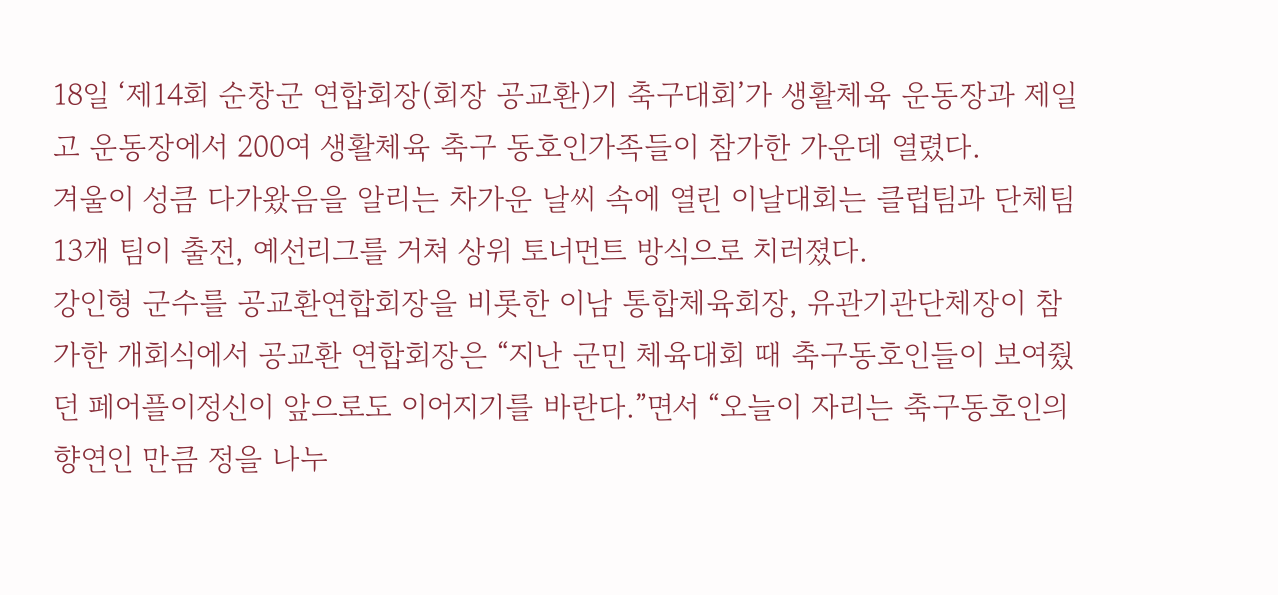18일 ‘제14회 순창군 연합회장(회장 공교환)기 축구대회’가 생활체육 운동장과 제일고 운동장에서 200여 생활체육 축구 동호인가족들이 참가한 가운데 열렸다.
겨울이 성큼 다가왔음을 알리는 차가운 날씨 속에 열린 이날대회는 클럽팀과 단체팀 13개 팀이 출전, 예선리그를 거쳐 상위 토너먼트 방식으로 치러졌다.
강인형 군수를 공교환연합회장을 비롯한 이남 통합체육회장, 유관기관단체장이 참가한 개회식에서 공교환 연합회장은 “지난 군민 체육대회 때 축구동호인들이 보여줬던 페어플이정신이 앞으로도 이어지기를 바란다.”면서 “오늘이 자리는 축구동호인의 향연인 만큼 정을 나누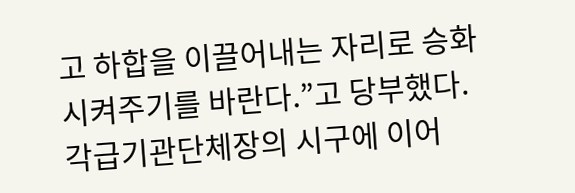고 하합을 이끌어내는 자리로 승화시켜주기를 바란다.”고 당부했다.
각급기관단체장의 시구에 이어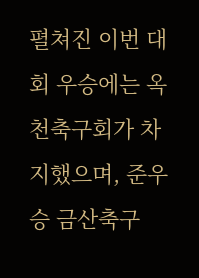펼쳐진 이번 대회 우승에는 옥천축구회가 차지했으며, 준우승 금산축구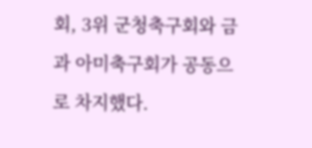회, 3위 군청축구회와 금과 아미축구회가 공동으로 차지했다.